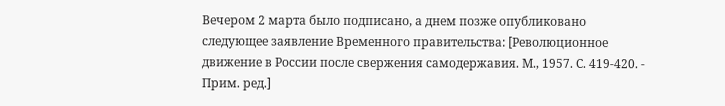Вечером 2 марта было подписано, а днем позже опубликовано следующее заявление Временного правительства: [Революционное движение в России после свержения самодержавия. М., 1957. С. 419-420. - Прим. ред.]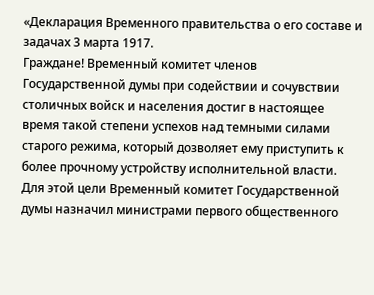«Декларация Временного правительства о его составе и задачах 3 марта 1917.
Граждане! Временный комитет членов Государственной думы при содействии и сочувствии столичных войск и населения достиг в настоящее время такой степени успехов над темными силами старого режима, который дозволяет ему приступить к более прочному устройству исполнительной власти.
Для этой цели Временный комитет Государственной думы назначил министрами первого общественного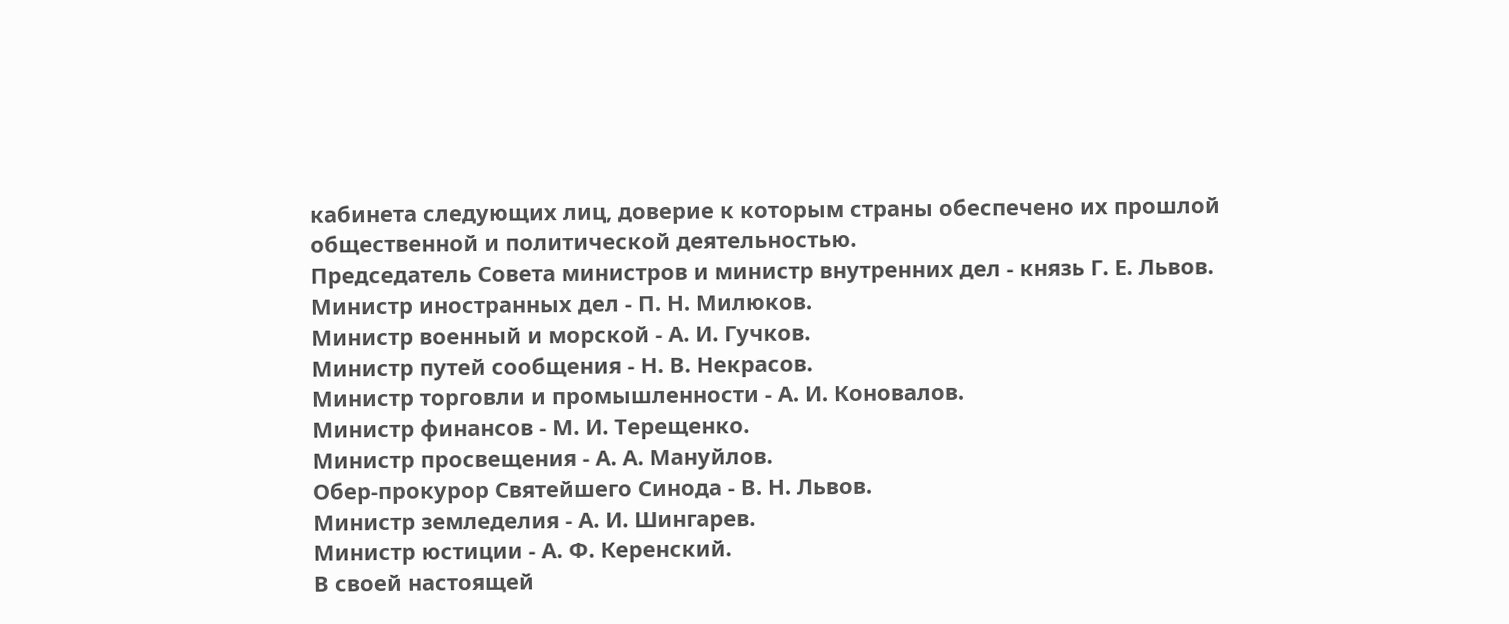кабинета следующих лиц, доверие к которым страны обеспечено их прошлой общественной и политической деятельностью.
Председатель Совета министров и министр внутренних дел - князь Г. Е. Львов.
Министр иностранных дел - П. Н. Милюков.
Министр военный и морской - А. И. Гучков.
Министр путей сообщения - Н. В. Некрасов.
Министр торговли и промышленности - А. И. Коновалов.
Министр финансов - М. И. Терещенко.
Министр просвещения - А. А. Мануйлов.
Обер-прокурор Святейшего Синода - В. Н. Львов.
Министр земледелия - А. И. Шингарев.
Министр юстиции - А. Ф. Керенский.
В своей настоящей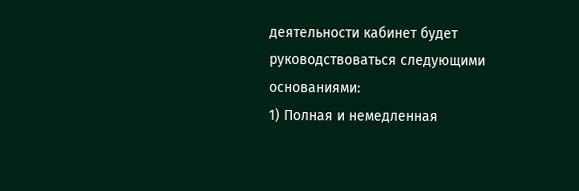деятельности кабинет будет руководствоваться следующими основаниями:
1) Полная и немедленная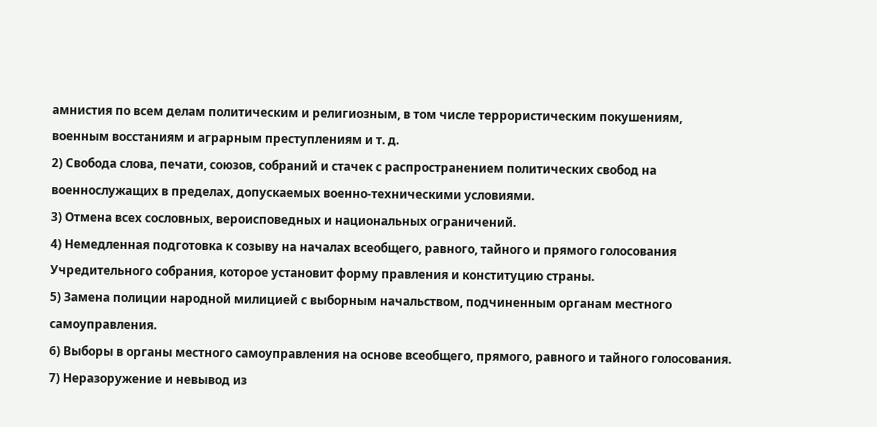амнистия по всем делам политическим и религиозным, в том числе террористическим покушениям, военным восстаниям и аграрным преступлениям и т. д.
2) Свобода слова, печати, союзов, собраний и стачек с распространением политических свобод на военнослужащих в пределах, допускаемых военно-техническими условиями.
3) Отмена всех сословных, вероисповедных и национальных ограничений.
4) Немедленная подготовка к созыву на началах всеобщего, равного, тайного и прямого голосования Учредительного собрания, которое установит форму правления и конституцию страны.
5) Замена полиции народной милицией с выборным начальством, подчиненным органам местного самоуправления.
6) Выборы в органы местного самоуправления на основе всеобщего, прямого, равного и тайного голосования.
7) Неразоружение и невывод из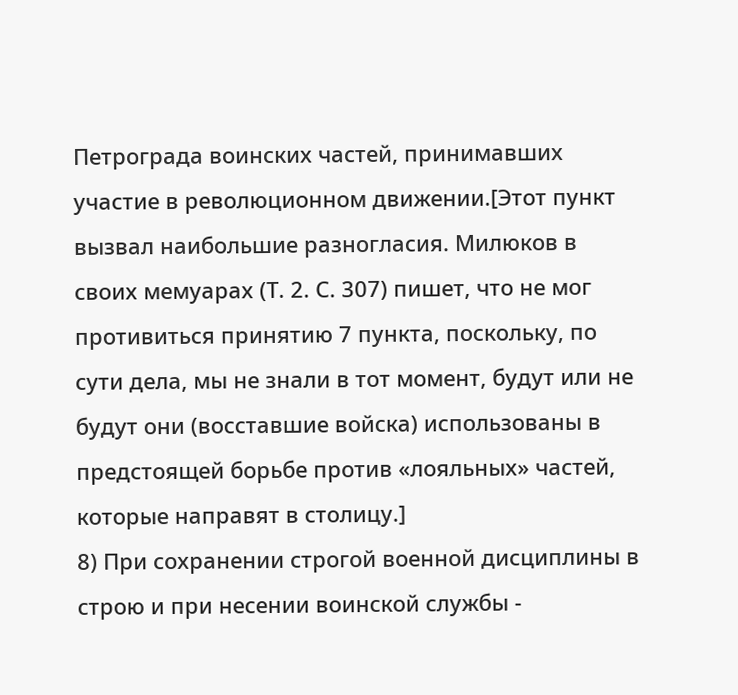Петрограда воинских частей, принимавших участие в революционном движении.[Этот пункт вызвал наибольшие разногласия. Милюков в своих мемуарах (Т. 2. С. 307) пишет, что не мог противиться принятию 7 пункта, поскольку, по сути дела, мы не знали в тот момент, будут или не будут они (восставшие войска) использованы в предстоящей борьбе против «лояльных» частей, которые направят в столицу.]
8) При сохранении строгой военной дисциплины в строю и при несении воинской службы -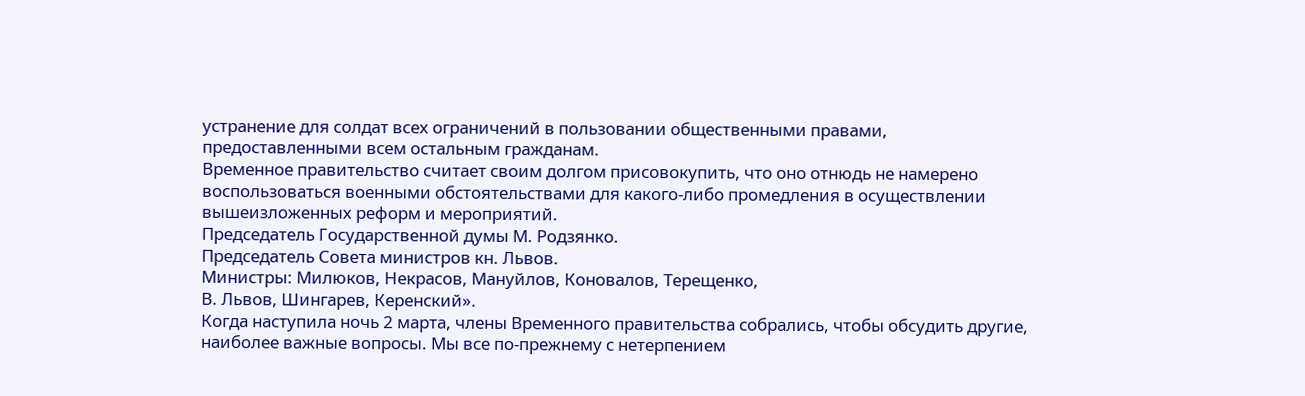устранение для солдат всех ограничений в пользовании общественными правами, предоставленными всем остальным гражданам.
Временное правительство считает своим долгом присовокупить, что оно отнюдь не намерено воспользоваться военными обстоятельствами для какого-либо промедления в осуществлении вышеизложенных реформ и мероприятий.
Председатель Государственной думы М. Родзянко.
Председатель Совета министров кн. Львов.
Министры: Милюков, Некрасов, Мануйлов, Коновалов, Терещенко,
В. Львов, Шингарев, Керенский».
Когда наступила ночь 2 марта, члены Временного правительства собрались, чтобы обсудить другие, наиболее важные вопросы. Мы все по-прежнему с нетерпением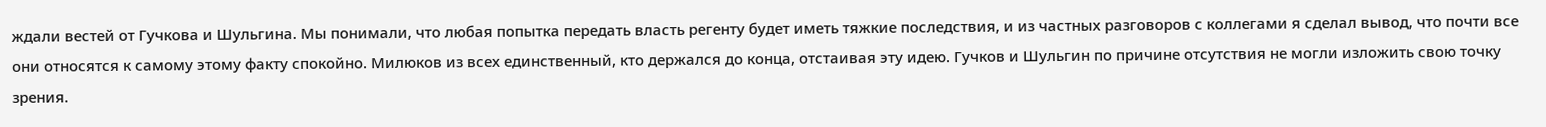ждали вестей от Гучкова и Шульгина. Мы понимали, что любая попытка передать власть регенту будет иметь тяжкие последствия, и из частных разговоров с коллегами я сделал вывод, что почти все они относятся к самому этому факту спокойно. Милюков из всех единственный, кто держался до конца, отстаивая эту идею. Гучков и Шульгин по причине отсутствия не могли изложить свою точку зрения.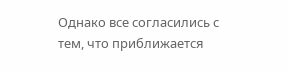Однако все согласились с тем, что приближается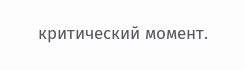критический момент.